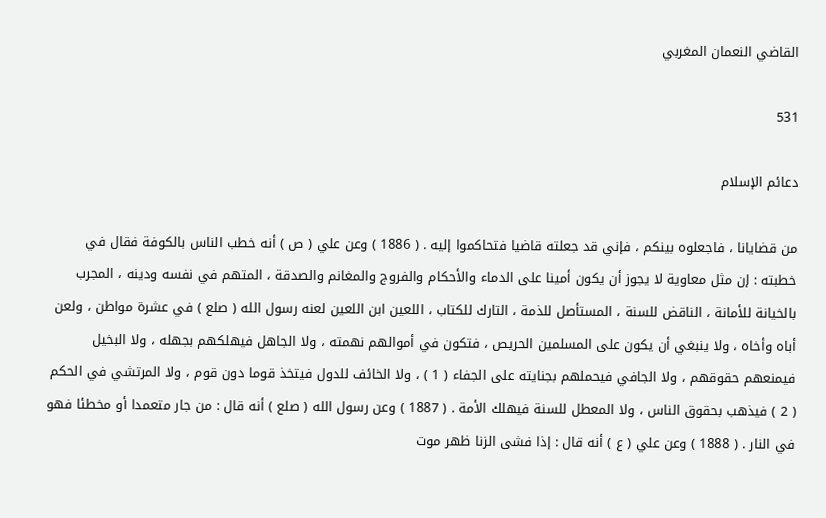القاضي النعمان المغربي

531

دعائم الإسلام

من قضايانا ، فاجعلوه بينكم ، فإني قد جعلته قاضيا فتحاكموا إليه . ( 1886 ) وعن علي ( ص ) أنه خطب الناس بالكوفة فقال في خطبته : إن مثل معاوية لا يجوز أن يكون أمينا على الدماء والأحكام والفروج والمغانم والصدقة ، المتهم في نفسه ودينه ، المجرب بالخيانة للأمانة ، الناقض للسنة ، المستأصل للذمة ، التارك للكتاب ، اللعين ابن اللعين لعنه رسول الله ( صلع ) في عشرة مواطن ، ولعن أباه وأخاه ، ولا ينبغي أن يكون على المسلمين الحريص ، فتكون في أموالهم نهمته ، ولا الجاهل فيهلكهم بجهله ، ولا البخيل فيمنعهم حقوقهم ، ولا الجافي فيحملهم بجنايته على الجفاء ( 1 ) ، ولا الخائف للدول فيتخذ قوما دون قوم ، ولا المرتشي في الحكم ( 2 ) فيذهب بحقوق الناس ، ولا المعطل للسنة فيهلك الأمة . ( 1887 ) وعن رسول الله ( صلع ) أنه قال : من جار متعمدا أو مخطئا فهو في النار . ( 1888 ) وعن علي ( ع ) أنه قال : إذا فشى الزنا ظهر موت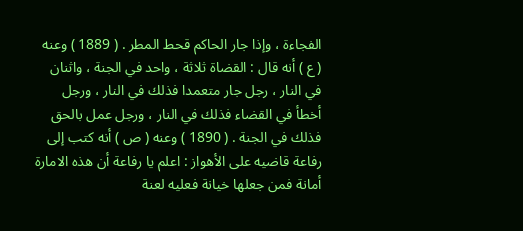الفجاءة ، وإذا جار الحاكم قحط المطر . ( 1889 ) وعنه ( ع ) أنه قال : القضاة ثلاثة ، واحد في الجنة ، واثنان في النار ، رجل جار متعمدا فذلك في النار ، ورجل أخطأ في القضاء فذلك في النار ، ورجل عمل بالحق فذلك في الجنة . ( 1890 ) وعنه ( ص ) أنه كتب إلى رفاعة قاضيه على الأهواز : اعلم يا رفاعة أن هذه الامارة أمانة فمن جعلها خيانة فعليه لعنة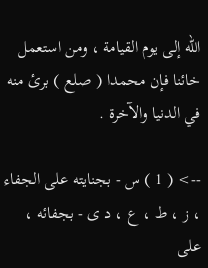الله إلى يوم القيامة ، ومن استعمل خائنا فإن محمدا ( صلع ) برئ منه في الدنيا والآخرة .

--> ( 1 ) س - بجنايته على الجفاء ، ز ، ط ، ع ، د ى - بجفائه ، على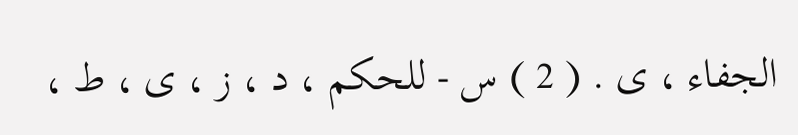الجفاء ، ى . ( 2 ) س - للحكم ، د ، ز ، ى ، ط ،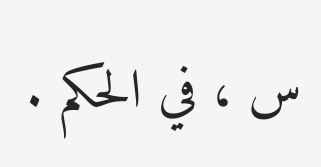س ، في الحكم .